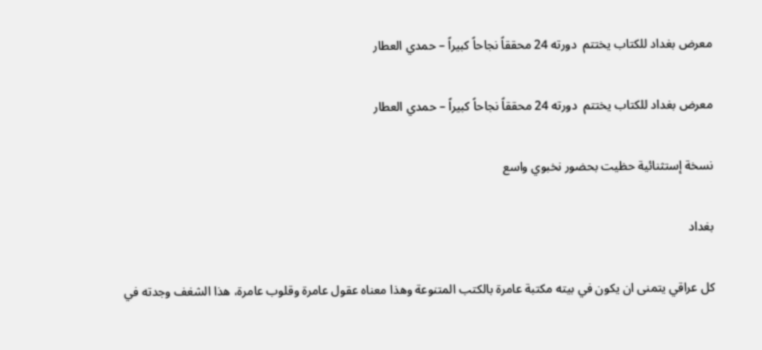معرض بغداد للكتاب يختتم  دورته 24 محققاً نجاحاً كبيراً – حمدي العطار

معرض بغداد للكتاب يختتم  دورته 24 محققاً نجاحاً كبيراً – حمدي العطار

نسخة إستثنائية حظيت بحضور نخبوي واسع

بغداد

كل عراقي يتمنى ان يكون في بيته مكتبة عامرة بالكتب المتنوعة وهذا معناه عقول عامرة وقلوب عامرة، هذا الشغف وجدته في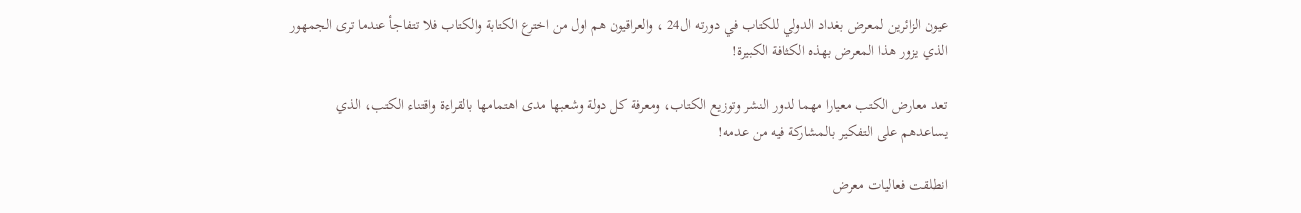عيون الزائرين لمعرض بغداد الدولي للكتاب في دورته ال24 ، والعراقيون هم اول من اخترع الكتابة والكتاب فلا تتفاجأ عندما ترى الجمهور الذي يزور هذا المعرض بهذه الكثافة الكبيرة!

تعد معارض الكتب معيارا مهما لدور النشر وتوزيع الكتاب، ومعرفة كل دولة وشعبها مدى اهتمامها بالقراءة واقتناء الكتب، الذي يساعدهم على التفكير بالمشاركة فيه من عدمه!

انطلقت فعاليات معرض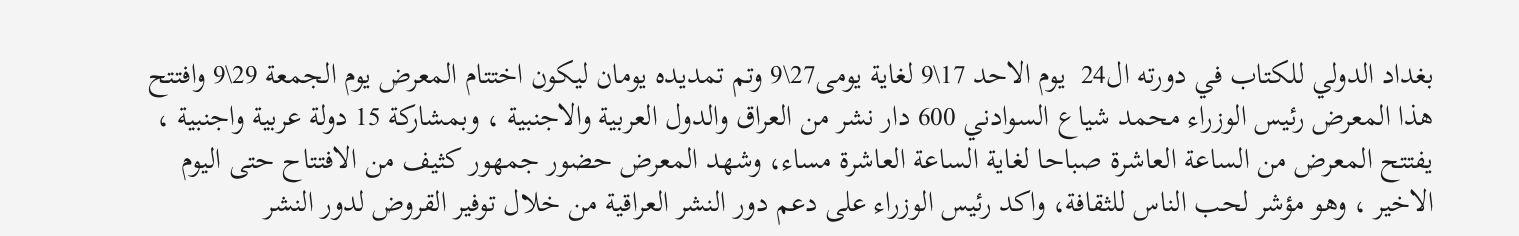بغداد الدولي للكتاب في دورته ال24  يوم الاحد 17\9 لغاية يومى27\9 وتم تمديده يومان ليكون اختتام المعرض يوم الجمعة 29\9 وافتتح هذا المعرض رئيس الوزراء محمد شياع السوادني 600 دار نشر من العراق والدول العربية والاجنبية ، وبمشاركة 15 دولة عربية واجنبية ، يفتتح المعرض من الساعة العاشرة صباحا لغاية الساعة العاشرة مساء، وشهد المعرض حضور جمهور كثيف من الافتتاح حتى اليوم الاخير ، وهو مؤشر لحب الناس للثقافة، واكد رئيس الوزراء على دعم دور النشر العراقية من خلال توفير القروض لدور النشر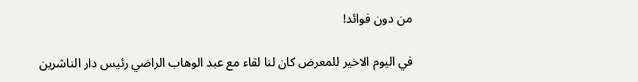من دون فوائد!

في اليوم الاخير للمعرض كان لنا لقاء مع عبد الوهاب الراضي رئيس دار الناشرين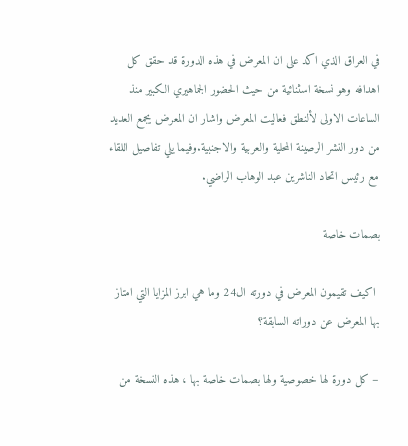في العراق الذي اكد على ان المعرض في هذه الدورة قد حقق كل اهدافه وهو نسخة اسثنائية من حيث الحضور الجماهيري الكبير منذ الساعات الاولى لألنطق فعاليت المعرض واشار ان المعرض يجمع العديد من دور النشر الرصينة المحلية والعربية والاجنبية.وفيما يلي تفاصيل اللقاء مع رئيس اتحاد الناشرين عبد الوهاب الراضي.

بصمات خاصة

 اكيف تقيمون المعرض في دورته ال24 وما هي ابرز المزايا التي امتاز بها المعرض عن دوراته السابقة؟

– كل دورة لها خصوصية ولها بصمات خاصة بها ، هذه النسخة من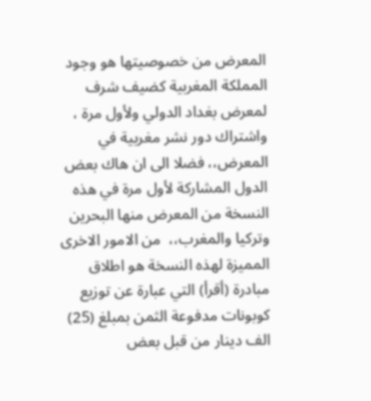المعرض من خصوصيتها هو وجود المملكة المغربية كضيف شرف لمعرض بغداد الدولي ولأول مرة ، واشتراك دور نشر مغربية في المعرض،، فضلا الى ان هاك بعض الدول المشاركة لأول مرة في هذه النسخة من المعرض منها البحرين وتركيا والمغرب،،  من الامور الاخرى المميزة لهذه النسخة هو اطلاق مبادرة (أقرأ) التي عبارة عن توزيع كوبونات مدفوعة الثمن بمبلغ (25) الف دينار من قبل بعض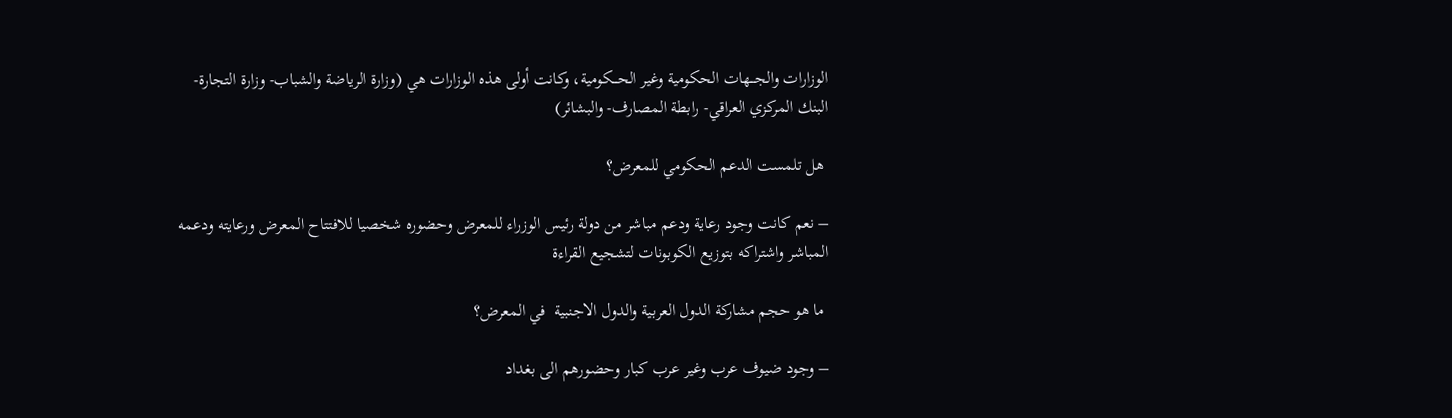الوزارات والجـــهات الحكومية وغير الحـــكومية، وكانت أولى هذه الوزارات هي (وزارة الرياضة والشباب- وزارة التجارة- البنك المركزي العراقي- رابطة المصارف- والبشائر)

 هل تلمست الدعم الحكومي للمعرض؟

– نعم كانت وجود رعاية ودعم مباشر من دولة رئيس الوزراء للمعرض وحضوره شخصيا للافتتاح المعرض ورعايته ودعمه المباشر واشتراكه بتوزيع الكوبونات لتشجيع القراءة

 ما هو حجم مشاركة الدول العربية والدول الاجنبية  في المعرض؟

– وجود ضيوف عرب وغير عرب كبار وحضورهم الى بغداد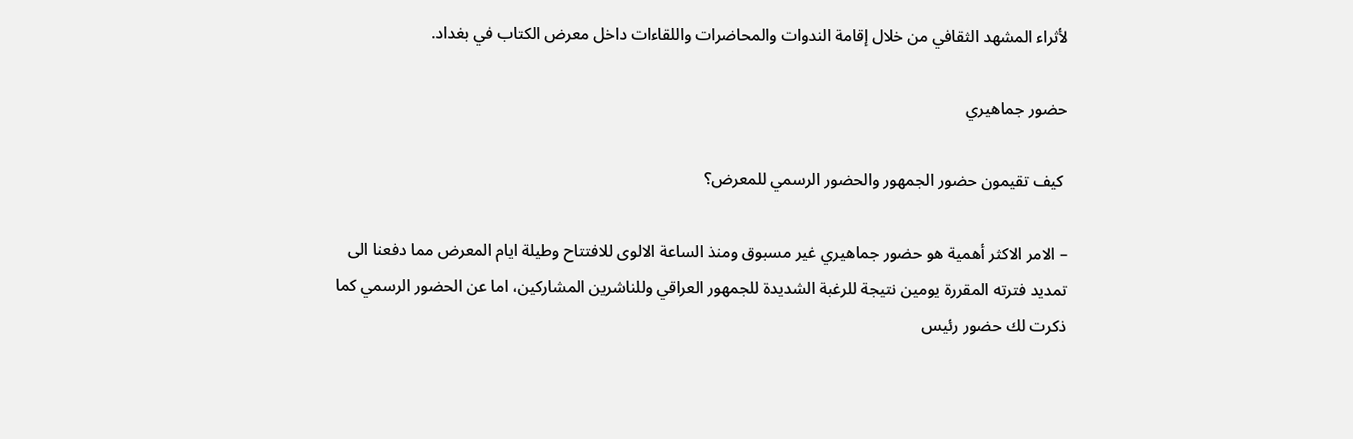لأثراء المشهد الثقافي من خلال إقامة الندوات والمحاضرات واللقاءات داخل معرض الكتاب في بغداد.

حضور جماهيري

 كيف تقيمون حضور الجمهور والحضور الرسمي للمعرض؟

– الامر الاكثر أهمية هو حضور جماهيري غير مسبوق ومنذ الساعة الالوى للافتتاح وطيلة ايام المعرض مما دفعنا الى تمديد فترته المقررة يومين نتيجة للرغبة الشديدة للجمهور العراقي وللناشرين المشاركين، اما عن الحضور الرسمي كما ذكرت لك حضور رئيس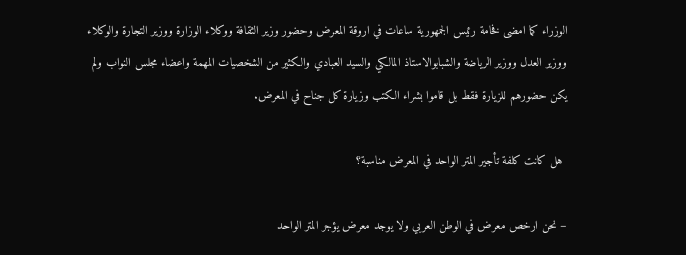الوزراء كما امضى فخامة رئيس الجمهورية ساعات في اروقة المعرض وحضور وزير الثقافة ووكلاء الوزارة ووزير التجارة والوكلاء ووزير العدل ووزير الرياضة والشبابوالاستاذ المالكي والسيد العبادي والكثير من الشخصيات المهمة واعضاء مجلس النواب ولم يكن حضورهم للزيارة فقط بل قاموا بشراء الكتب وزيارة كل جناح في المعرض.

 هل كانت كلفة تأجير المتر الواحد في المعرض مناسبة؟

– نحن ارخص معرض في الوطن العربي ولا يوجد معرض يؤجر المتر الواحد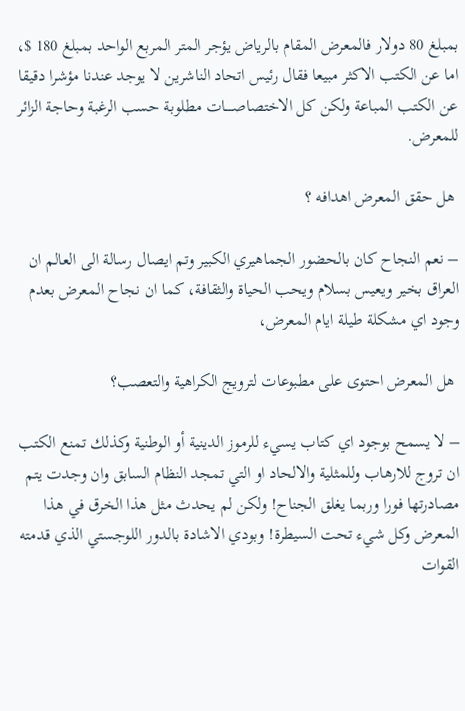بمبلغ 80 دولار فالمعرض المقام بالرياض يؤجر المتر المربع الواحد بمبلغ 180 $، اما عن الكتب الاكثر مبيعا فقال رئيس اتحاد الناشرين لا يوجد عندنا مؤشرا دقيقا عن الكتب المباعة ولكن كل الاختصاصـــــات مطلوبة حسب الرغبة وحاجة الزائر للمعرض.

 هل حقق المعرض اهدافه ؟

– نعم النجاح كان بالحضور الجماهيري الكبير وتم ايصال رسالة الى العالم ان العراق بخير ويعيس بسلام ويحب الحياة والثقافة، كما ان نجاح المعرض بعدم وجود اي مشكلة طيلة ايام المعرض،

 هل المعرض احتوى على مطبوعات لترويج الكراهية والتعصب؟

– لا يسمح بوجود اي كتاب يسيء للرموز الدينية أو الوطنية وكذلك تمنع الكتب ان تروج للارهاب وللمثلية والالحاد او التي تمجد النظام السابق وان وجدت يتم مصادرتها فورا وربما يغلق الجناح! ولكن لم يحدث مثل هذا الخرق في هذا المعرض وكل شيء تحت السيطرة! وبودي الاشادة بالدور اللوجستي الذي قدمته القوات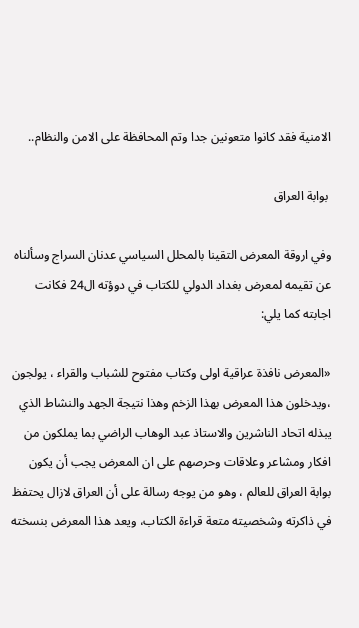الامنية فقد كانوا متعونين جدا وتم المحافظة على الامن والنظام..

 بوابة العراق

وفي اروقة المعرض التقينا بالمحلل السياسي عدنان السراج وسألناه عن تقيمه لمعرض بغداد الدولي للكتاب في دوؤته ال24 فكانت اجابته كما يلي:

«المعرض نافذة عراقية اولى وكتاب مفتوح للشباب والقراء ، يولجون ،ويدخلون هذا المعرض بهذا الزخم وهذا نتيجة الجهد والنشاط الذي يبذله اتحاد الناشرين والاستاذ عبد الوهاب الراضي بما يملكون من افكار ومشاعر وعلاقات وحرصهم على ان المعرض يجب أن يكون بوابة العراق للعالم ، وهو من يوجه رسالة على أن العراق لازال يحتفظ في ذاكرته وشخصيته متعة قراءة الكتاب، ويعد هذا المعرض بنسخته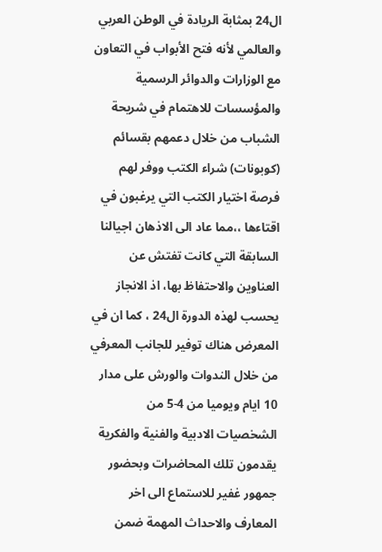ال24 بمثابة الريادة في الوطن العربي والعالمي لأنه فتح الأبواب في التعاون مع الوزارات والدوائر الرسمية والمؤسسات للاهتمام في شريحة الشباب من خلال دعمهم بقسائم (كوبونات) شراء الكتب ووفر لهم فرصة اختيار الكتب التي يرغبون في اقتاءها ،،مما عاد الى الاذهان اجيالنا السابقة التي كانت تفتش عن العناوين والاحتفاظ بها، اذ الانجاز يحسب لهذه الدورة ال24 ، كما ان في المعرض هناك توفير للجانب المعرفي من خلال الندوات والورش على مدار 10 ايام ويوميا من 4-5 من الشخصيات الادبية والفنية والفكرية يقدمون تلك المحاضرات وبحضور جمهور غفير للاستماع الى اخر المعارف والاحداث المهمة ضمن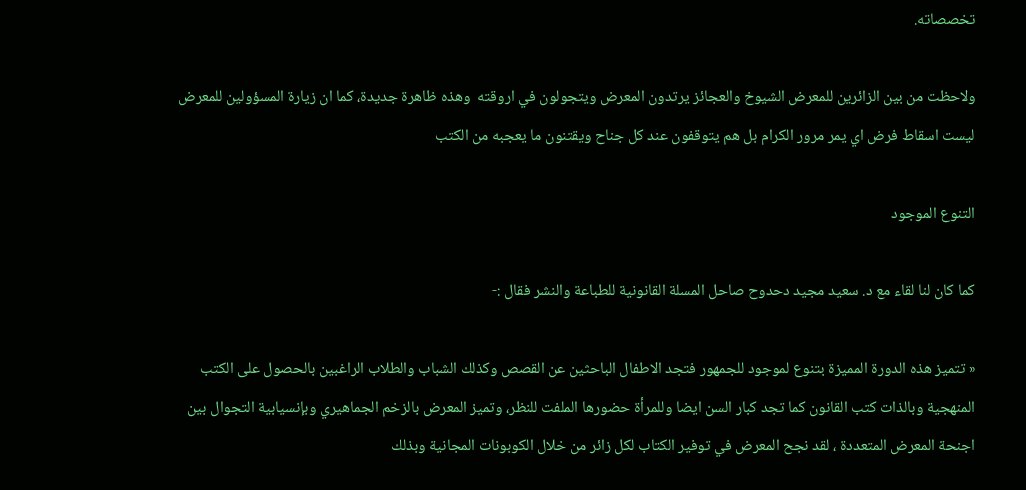تخصصاته.

ولاحظت من بين الزائرين للمعرض الشيوخ والعجائز يرتدون المعرض ويتجولون في اروقته  وهذه ظاهرة جديدة، كما ان زيارة المسؤولين للمعرض ليست اسقاط فرض اي يمر مرور الكرام بل هم يتوقفون عند كل جناح ويقتنون ما يعجبه من الكتب

التنوع الموجود

كما كان لنا لقاء مع د. سعيد مجيد دحدوح صاحل المسلة القانونية للطباعة والنشر فقال :-

« تتميز هذه الدورة المميزة بتنوع لموجود للجمهور فتجد الاطفال الباحثين عن القصص وكذلك الشباب والطلاب الراغبين بالحصول على الكتب المنهجية وبالذات كتب القانون كما تجد كبار السن ايضا وللمرأة حضورها الملفت للنظر، وتميز المعرض بالزخم الجماهيري وبإنسيابية التجوال بين اجنحة المعرض المتعددة ، لقد نجح المعرض في توفير الكتاب لكل زائر من خلال الكوبونات المجانية وبذلك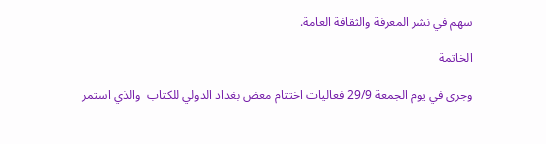سهم في نشر المعرفة والثقافة العامة.

الخاتمة

وجرى في يوم الجمعة 29/9 فعاليات اختتام معض بغداد الدولي للكتاب  والذي استمر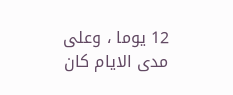12 يوما ، وعلى مدى الايام كان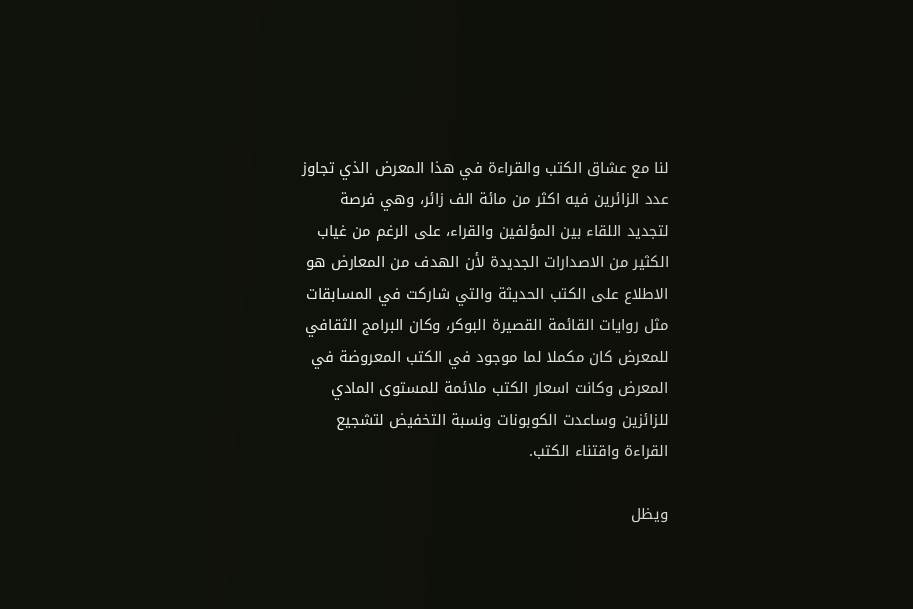لنا مع عشاق الكتب والقراءة في هذا المعرض الذي تجاوز عدد الزائرين فيه اكثر من مائة الف زائر، وهي فرصة لتجديد اللقاء بين المؤلفين والقراء، على الرغم من غياب الكثير من الاصدارات الجديدة لأن الهدف من المعارض هو الاطلاع على الكتب الحديثة والتي شاركت في المسابقات مثل روايات القائمة القصيرة البوكر، وكان البرامج الثقافي للمعرض كان مكملا لما موجود في الكتب المعروضة في المعرض وكانت اسعار الكتب ملائمة للمستوى المادي للزائزين وساعدت الكوبونات ونسبة التخفيض لتشجيع القراءة واقتناء الكتب.

ويظل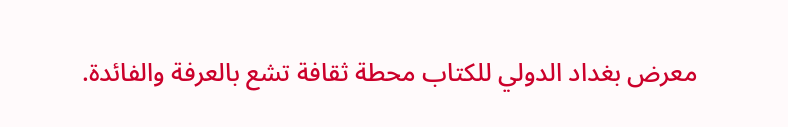معرض بغداد الدولي للكتاب محطة ثقافة تشع بالعرفة والفائدة.